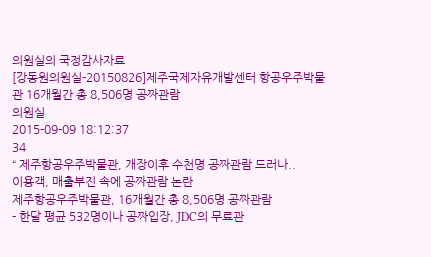의원실의 국정감사자료
[강동원의원실-20150826]제주국제자유개발센터 항공우주박물관 16개월간 총 8,506명 공짜관람
의원실
2015-09-09 18:12:37
34
“ 제주항공우주박물관, 개장이후 수천명 공짜관람 드러나..
이용객, 매출부진 속에 공짜관람 논란
제주항공우주박물관, 16개월간 총 8,506명 공짜관람
- 한달 평균 532명이나 공짜입장, JDC의 무료관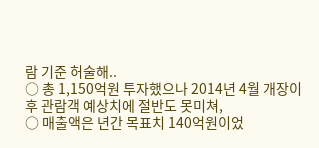람 기준 허술해..
○ 총 1,150억원 투자했으나 2014년 4월 개장이후 관람객 예상치에 절반도 못미쳐,
○ 매출액은 년간 목표치 140억원이었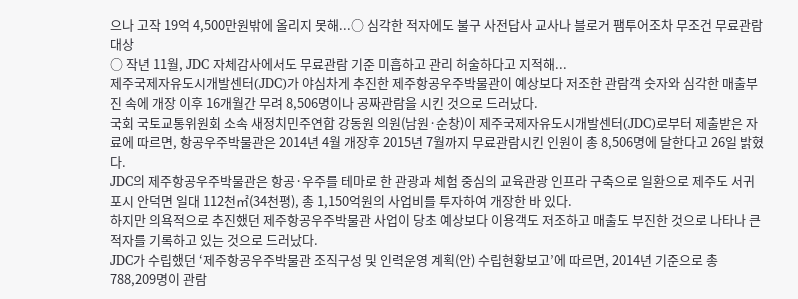으나 고작 19억 4,500만원밖에 올리지 못해...○ 심각한 적자에도 불구 사전답사 교사나 블로거 팸투어조차 무조건 무료관람 대상
○ 작년 11월, JDC 자체감사에서도 무료관람 기준 미흡하고 관리 허술하다고 지적해...
제주국제자유도시개발센터(JDC)가 야심차게 추진한 제주항공우주박물관이 예상보다 저조한 관람객 숫자와 심각한 매출부진 속에 개장 이후 16개월간 무려 8,506명이나 공짜관람을 시킨 것으로 드러났다.
국회 국토교통위원회 소속 새정치민주연합 강동원 의원(남원·순창)이 제주국제자유도시개발센터(JDC)로부터 제출받은 자료에 따르면, 항공우주박물관은 2014년 4월 개장후 2015년 7월까지 무료관람시킨 인원이 총 8,506명에 달한다고 26일 밝혔다.
JDC의 제주항공우주박물관은 항공·우주를 테마로 한 관광과 체험 중심의 교육관광 인프라 구축으로 일환으로 제주도 서귀포시 안덕면 일대 112천㎡(34천평), 총 1,150억원의 사업비를 투자하여 개장한 바 있다.
하지만 의욕적으로 추진했던 제주항공우주박물관 사업이 당초 예상보다 이용객도 저조하고 매출도 부진한 것으로 나타나 큰 적자를 기록하고 있는 것으로 드러났다.
JDC가 수립했던 ‘제주항공우주박물관 조직구성 및 인력운영 계획(안) 수립현황보고’에 따르면, 2014년 기준으로 총 788,209명이 관람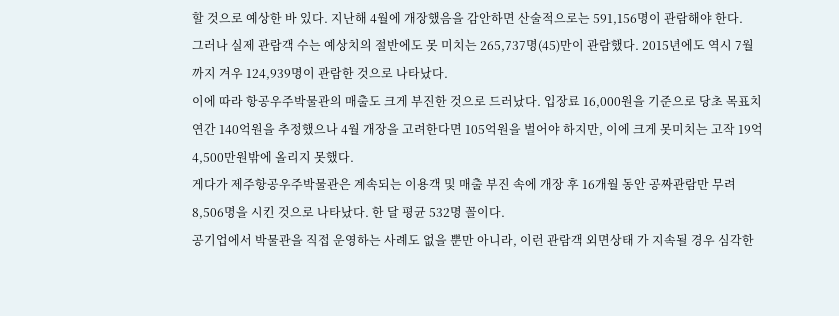할 것으로 예상한 바 있다. 지난해 4월에 개장했음을 감안하면 산술적으로는 591,156명이 관람해야 한다.
그러나 실제 관람객 수는 예상치의 절반에도 못 미치는 265,737명(45)만이 관람했다. 2015년에도 역시 7월까지 겨우 124,939명이 관람한 것으로 나타났다.
이에 따라 항공우주박물관의 매출도 크게 부진한 것으로 드러났다. 입장료 16,000원을 기준으로 당초 목표치 연간 140억원을 추정했으나 4월 개장을 고려한다면 105억원을 벌어야 하지만, 이에 크게 못미치는 고작 19억 4,500만원밖에 올리지 못했다.
게다가 제주항공우주박물관은 계속되는 이용객 및 매출 부진 속에 개장 후 16개월 동안 공짜관람만 무려 8,506명을 시킨 것으로 나타났다. 한 달 평균 532명 꼴이다.
공기업에서 박물관을 직접 운영하는 사례도 없을 뿐만 아니라, 이런 관람객 외면상태 가 지속될 경우 심각한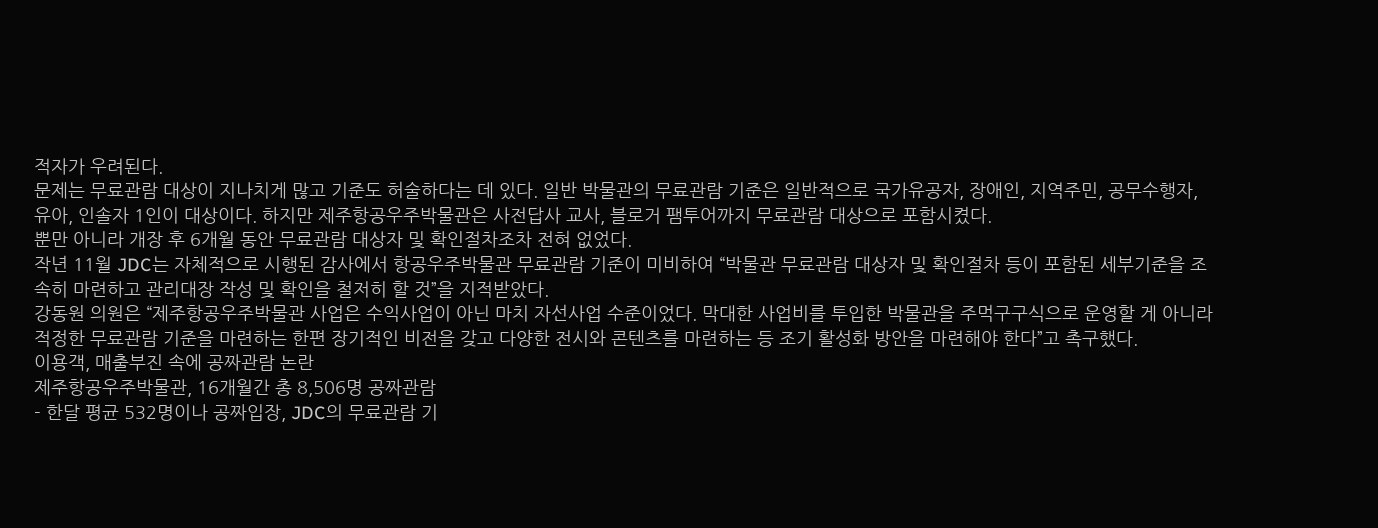적자가 우려된다.
문제는 무료관람 대상이 지나치게 많고 기준도 허술하다는 데 있다. 일반 박물관의 무료관람 기준은 일반적으로 국가유공자, 장애인, 지역주민, 공무수행자, 유아, 인솔자 1인이 대상이다. 하지만 제주항공우주박물관은 사전답사 교사, 블로거 팸투어까지 무료관람 대상으로 포함시켰다.
뿐만 아니라 개장 후 6개월 동안 무료관람 대상자 및 확인절차조차 전혀 없었다.
작년 11월 JDC는 자체적으로 시행된 감사에서 항공우주박물관 무료관람 기준이 미비하여 “박물관 무료관람 대상자 및 확인절차 등이 포함된 세부기준을 조속히 마련하고 관리대장 작성 및 확인을 철저히 할 것”을 지적받았다.
강동원 의원은 “제주항공우주박물관 사업은 수익사업이 아닌 마치 자선사업 수준이었다. 막대한 사업비를 투입한 박물관을 주먹구구식으로 운영할 게 아니라 적정한 무료관람 기준을 마련하는 한편 장기적인 비전을 갖고 다양한 전시와 콘텐츠를 마련하는 등 조기 활성화 방안을 마련해야 한다”고 촉구했다.
이용객, 매출부진 속에 공짜관람 논란
제주항공우주박물관, 16개월간 총 8,506명 공짜관람
- 한달 평균 532명이나 공짜입장, JDC의 무료관람 기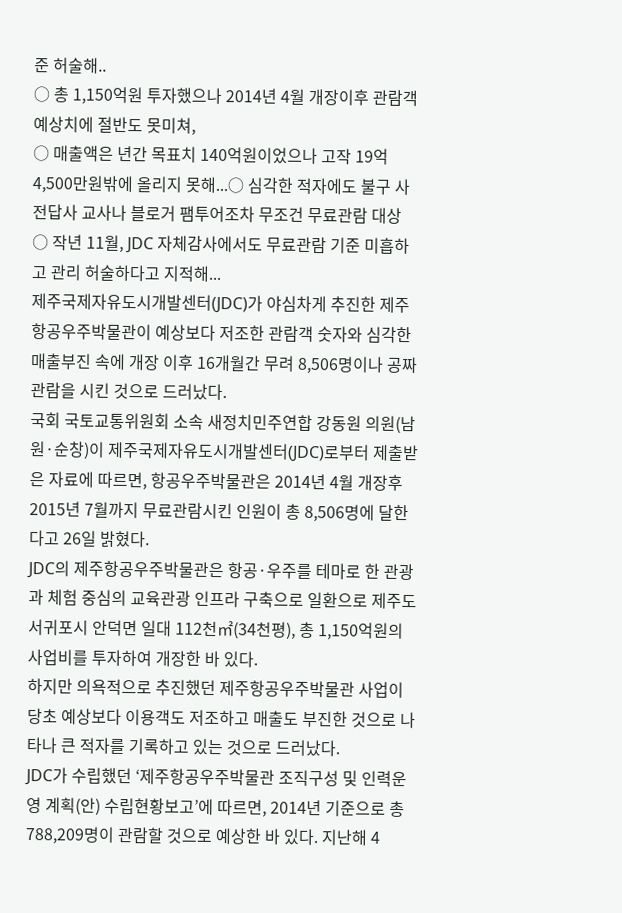준 허술해..
○ 총 1,150억원 투자했으나 2014년 4월 개장이후 관람객 예상치에 절반도 못미쳐,
○ 매출액은 년간 목표치 140억원이었으나 고작 19억 4,500만원밖에 올리지 못해...○ 심각한 적자에도 불구 사전답사 교사나 블로거 팸투어조차 무조건 무료관람 대상
○ 작년 11월, JDC 자체감사에서도 무료관람 기준 미흡하고 관리 허술하다고 지적해...
제주국제자유도시개발센터(JDC)가 야심차게 추진한 제주항공우주박물관이 예상보다 저조한 관람객 숫자와 심각한 매출부진 속에 개장 이후 16개월간 무려 8,506명이나 공짜관람을 시킨 것으로 드러났다.
국회 국토교통위원회 소속 새정치민주연합 강동원 의원(남원·순창)이 제주국제자유도시개발센터(JDC)로부터 제출받은 자료에 따르면, 항공우주박물관은 2014년 4월 개장후 2015년 7월까지 무료관람시킨 인원이 총 8,506명에 달한다고 26일 밝혔다.
JDC의 제주항공우주박물관은 항공·우주를 테마로 한 관광과 체험 중심의 교육관광 인프라 구축으로 일환으로 제주도 서귀포시 안덕면 일대 112천㎡(34천평), 총 1,150억원의 사업비를 투자하여 개장한 바 있다.
하지만 의욕적으로 추진했던 제주항공우주박물관 사업이 당초 예상보다 이용객도 저조하고 매출도 부진한 것으로 나타나 큰 적자를 기록하고 있는 것으로 드러났다.
JDC가 수립했던 ‘제주항공우주박물관 조직구성 및 인력운영 계획(안) 수립현황보고’에 따르면, 2014년 기준으로 총 788,209명이 관람할 것으로 예상한 바 있다. 지난해 4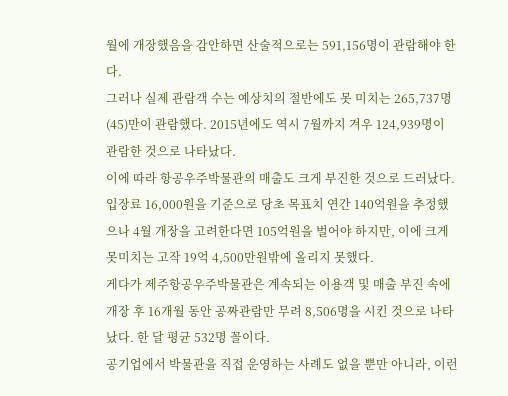월에 개장했음을 감안하면 산술적으로는 591,156명이 관람해야 한다.
그러나 실제 관람객 수는 예상치의 절반에도 못 미치는 265,737명(45)만이 관람했다. 2015년에도 역시 7월까지 겨우 124,939명이 관람한 것으로 나타났다.
이에 따라 항공우주박물관의 매출도 크게 부진한 것으로 드러났다. 입장료 16,000원을 기준으로 당초 목표치 연간 140억원을 추정했으나 4월 개장을 고려한다면 105억원을 벌어야 하지만, 이에 크게 못미치는 고작 19억 4,500만원밖에 올리지 못했다.
게다가 제주항공우주박물관은 계속되는 이용객 및 매출 부진 속에 개장 후 16개월 동안 공짜관람만 무려 8,506명을 시킨 것으로 나타났다. 한 달 평균 532명 꼴이다.
공기업에서 박물관을 직접 운영하는 사례도 없을 뿐만 아니라, 이런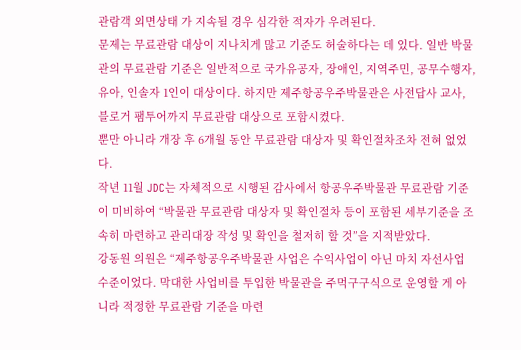관람객 외면상태 가 지속될 경우 심각한 적자가 우려된다.
문제는 무료관람 대상이 지나치게 많고 기준도 허술하다는 데 있다. 일반 박물관의 무료관람 기준은 일반적으로 국가유공자, 장애인, 지역주민, 공무수행자, 유아, 인솔자 1인이 대상이다. 하지만 제주항공우주박물관은 사전답사 교사, 블로거 팸투어까지 무료관람 대상으로 포함시켰다.
뿐만 아니라 개장 후 6개월 동안 무료관람 대상자 및 확인절차조차 전혀 없었다.
작년 11월 JDC는 자체적으로 시행된 감사에서 항공우주박물관 무료관람 기준이 미비하여 “박물관 무료관람 대상자 및 확인절차 등이 포함된 세부기준을 조속히 마련하고 관리대장 작성 및 확인을 철저히 할 것”을 지적받았다.
강동원 의원은 “제주항공우주박물관 사업은 수익사업이 아닌 마치 자선사업 수준이었다. 막대한 사업비를 투입한 박물관을 주먹구구식으로 운영할 게 아니라 적정한 무료관람 기준을 마련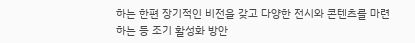하는 한편 장기적인 비전을 갖고 다양한 전시와 콘텐츠를 마련하는 등 조기 활성화 방안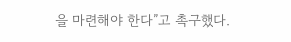을 마련해야 한다”고 촉구했다.